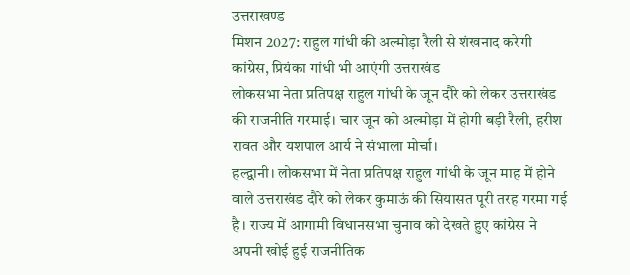उत्तराखण्ड
मिशन 2027: राहुल गांधी की अल्मोड़ा रैली से शंखनाद करेगी कांग्रेस, प्रियंका गांधी भी आएंगी उत्तराखंड
लोकसभा नेता प्रतिपक्ष राहुल गांधी के जून दौरे को लेकर उत्तराखंड की राजनीति गरमाई। चार जून को अल्मोड़ा में होगी बड़ी रैली, हरीश रावत और यशपाल आर्य ने संभाला मोर्चा।
हल्द्वानी। लोकसभा में नेता प्रतिपक्ष राहुल गांधी के जून माह में होने वाले उत्तराखंड दौरे को लेकर कुमाऊं की सियासत पूरी तरह गरमा गई है। राज्य में आगामी विधानसभा चुनाव को देखते हुए कांग्रेस ने अपनी खोई हुई राजनीतिक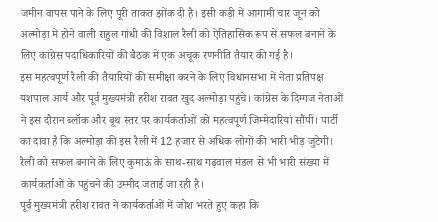जमीन वापस पाने के लिए पूरी ताकत झोंक दी है। इसी कड़ी में आगामी चार जून को अल्मोड़ा में होने वाली राहुल गांधी की विशाल रैली को ऐतिहासिक रूप से सफल बनाने के लिए कांग्रेस पदाधिकारियों की बैठक में एक अचूक रणनीति तैयार की गई है।
इस महत्वपूर्ण रैली की तैयारियों की समीक्षा करने के लिए विधानसभा में नेता प्रतिपक्ष यशपाल आर्य और पूर्व मुख्यमंत्री हरीश रावत खुद अल्मोड़ा पहुंचे। कांग्रेस के दिग्गज नेताओं ने इस दौरान ब्लॉक और बूथ स्तर पर कार्यकर्ताओं को महत्वपूर्ण जिम्मेदारियां सौंपीं। पार्टी का दावा है कि अल्मोड़ा की इस रैली में 12 हजार से अधिक लोगों की भारी भीड़ जुटेगी। रैली को सफल बनाने के लिए कुमाऊं के साथ-साथ गढ़वाल मंडल से भी भारी संख्या में कार्यकर्ताओं के पहुंचने की उम्मीद जताई जा रही है।
पूर्व मुख्यमंत्री हरीश रावत ने कार्यकर्ताओं में जोश भरते हुए कहा कि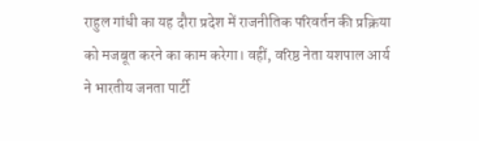राहुल गांधी का यह दौरा प्रदेश में राजनीतिक परिवर्तन की प्रक्रिया को मजबूत करने का काम करेगा। वहीं, वरिष्ठ नेता यशपाल आर्य ने भारतीय जनता पार्टी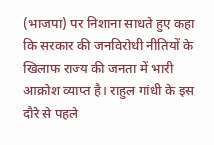(भाजपा) पर निशाना साधते हुए कहा कि सरकार की जनविरोधी नीतियों के खिलाफ राज्य की जनता में भारी आक्रोश व्याप्त है। राहुल गांधी के इस दौरे से पहले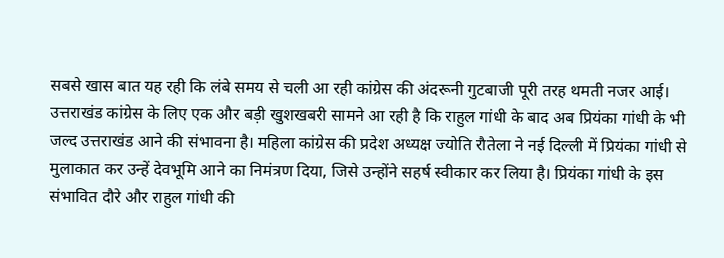सबसे खास बात यह रही कि लंबे समय से चली आ रही कांग्रेस की अंदरूनी गुटबाजी पूरी तरह थमती नजर आई।
उत्तराखंड कांग्रेस के लिए एक और बड़ी खुशखबरी सामने आ रही है कि राहुल गांधी के बाद अब प्रियंका गांधी के भी जल्द उत्तराखंड आने की संभावना है। महिला कांग्रेस की प्रदेश अध्यक्ष ज्योति रौतेला ने नई दिल्ली में प्रियंका गांधी से मुलाकात कर उन्हें देवभूमि आने का निमंत्रण दिया, जिसे उन्होंने सहर्ष स्वीकार कर लिया है। प्रियंका गांधी के इस संभावित दौरे और राहुल गांधी की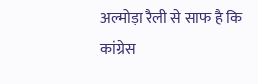अल्मोड़ा रैली से साफ है कि कांग्रेस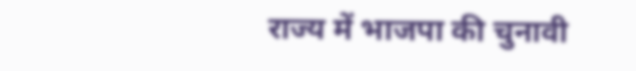राज्य में भाजपा की चुनावी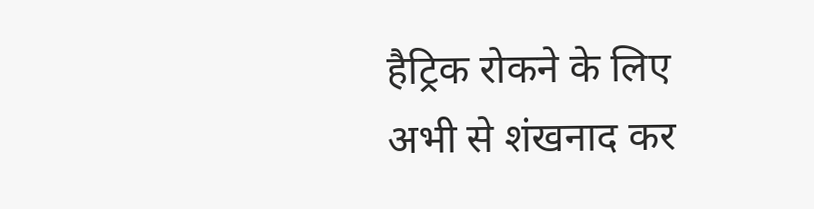हैट्रिक रोकने के लिए अभी से शंखनाद कर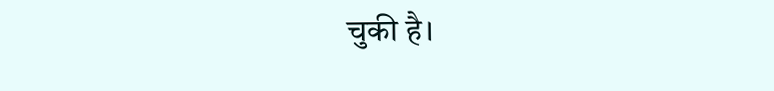चुकी है।